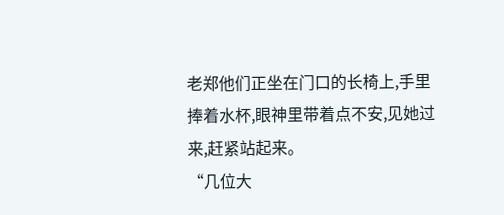老郑他们正坐在门口的长椅上,手里捧着水杯,眼神里带着点不安,见她过来,赶紧站起来。
“几位大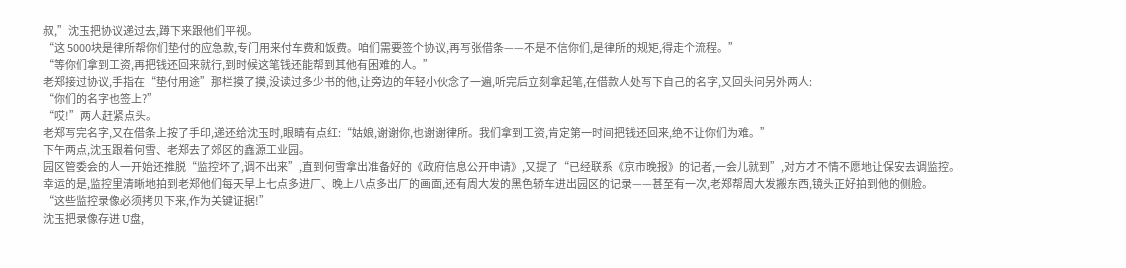叔,”沈玉把协议递过去,蹲下来跟他们平视。
“这 5000块是律所帮你们垫付的应急款,专门用来付车费和饭费。咱们需要签个协议,再写张借条——不是不信你们,是律所的规矩,得走个流程。”
“等你们拿到工资,再把钱还回来就行,到时候这笔钱还能帮到其他有困难的人。”
老郑接过协议,手指在“垫付用途”那栏摸了摸,没读过多少书的他,让旁边的年轻小伙念了一遍,听完后立刻拿起笔,在借款人处写下自己的名字,又回头问另外两人:
“你们的名字也签上?”
“哎!”两人赶紧点头。
老郑写完名字,又在借条上按了手印,递还给沈玉时,眼睛有点红:“姑娘,谢谢你,也谢谢律所。我们拿到工资,肯定第一时间把钱还回来,绝不让你们为难。”
下午两点,沈玉跟着何雪、老郑去了郊区的鑫源工业园。
园区管委会的人一开始还推脱“监控坏了,调不出来”,直到何雪拿出准备好的《政府信息公开申请》,又提了“已经联系《京市晚报》的记者,一会儿就到”,对方才不情不愿地让保安去调监控。
幸运的是,监控里清晰地拍到老郑他们每天早上七点多进厂、晚上八点多出厂的画面,还有周大发的黑色轿车进出园区的记录——甚至有一次,老郑帮周大发搬东西,镜头正好拍到他的侧脸。
“这些监控录像必须拷贝下来,作为关键证据!”
沈玉把录像存进 U盘,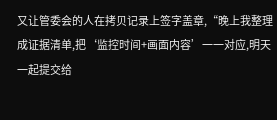又让管委会的人在拷贝记录上签字盖章,“晚上我整理成证据清单,把‘监控时间+画面内容’一一对应,明天一起提交给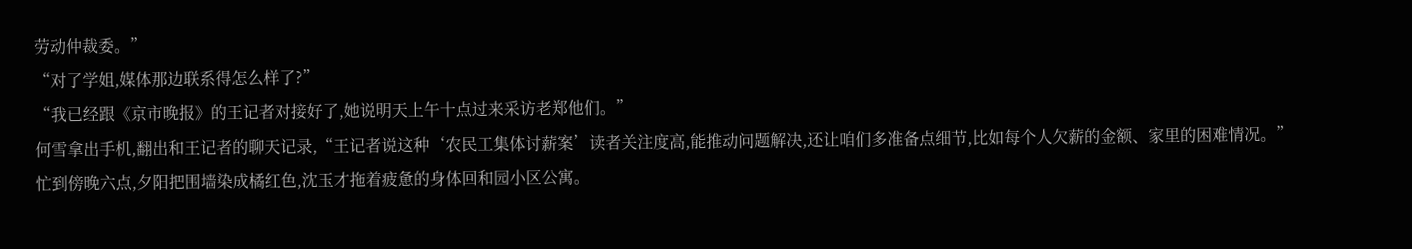劳动仲裁委。”
“对了学姐,媒体那边联系得怎么样了?”
“我已经跟《京市晚报》的王记者对接好了,她说明天上午十点过来采访老郑他们。”
何雪拿出手机,翻出和王记者的聊天记录,“王记者说这种‘农民工集体讨薪案’读者关注度高,能推动问题解决,还让咱们多准备点细节,比如每个人欠薪的金额、家里的困难情况。”
忙到傍晚六点,夕阳把围墙染成橘红色,沈玉才拖着疲惫的身体回和园小区公寓。